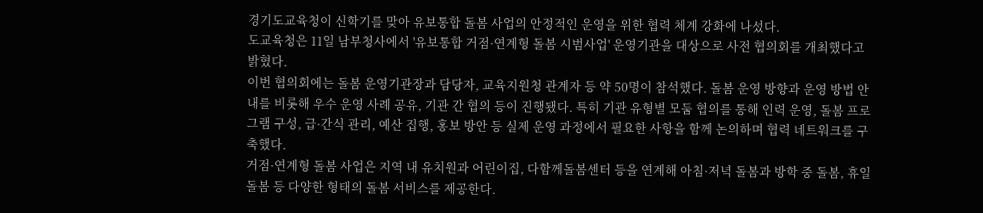경기도교육청이 신학기를 맞아 유보통합 돌봄 사업의 안정적인 운영을 위한 협력 체계 강화에 나섰다.
도교육청은 11일 남부청사에서 '유보통합 거점·연계형 돌봄 시범사업' 운영기관을 대상으로 사전 협의회를 개최했다고 밝혔다.
이번 협의회에는 돌봄 운영기관장과 담당자, 교육지원청 관계자 등 약 50명이 참석했다. 돌봄 운영 방향과 운영 방법 안내를 비롯해 우수 운영 사례 공유, 기관 간 협의 등이 진행됐다. 특히 기관 유형별 모둠 협의를 통해 인력 운영, 돌봄 프로그램 구성, 급·간식 관리, 예산 집행, 홍보 방안 등 실제 운영 과정에서 필요한 사항을 함께 논의하며 협력 네트워크를 구축했다.
거점·연계형 돌봄 사업은 지역 내 유치원과 어린이집, 다함께돌봄센터 등을 연계해 아침·저녁 돌봄과 방학 중 돌봄, 휴일 돌봄 등 다양한 형태의 돌봄 서비스를 제공한다.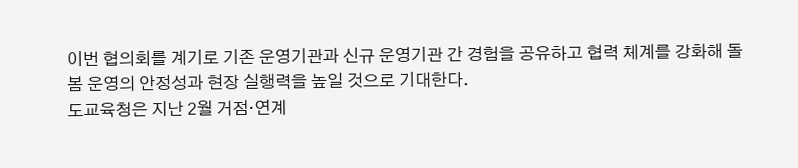이번 협의회를 계기로 기존 운영기관과 신규 운영기관 간 경험을 공유하고 협력 체계를 강화해 돌봄 운영의 안정성과 현장 실행력을 높일 것으로 기대한다.
도교육청은 지난 2월 거점·연계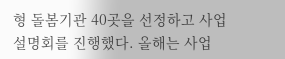형 돌봄기관 40곳을 선정하고 사업 설명회를 진행했다. 올해는 사업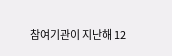참여기관이 지난해 12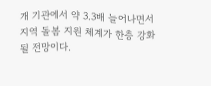개 기관에서 약 3.3배 늘어나면서 지역 돌봄 지원 체계가 한층 강화될 전망이다.